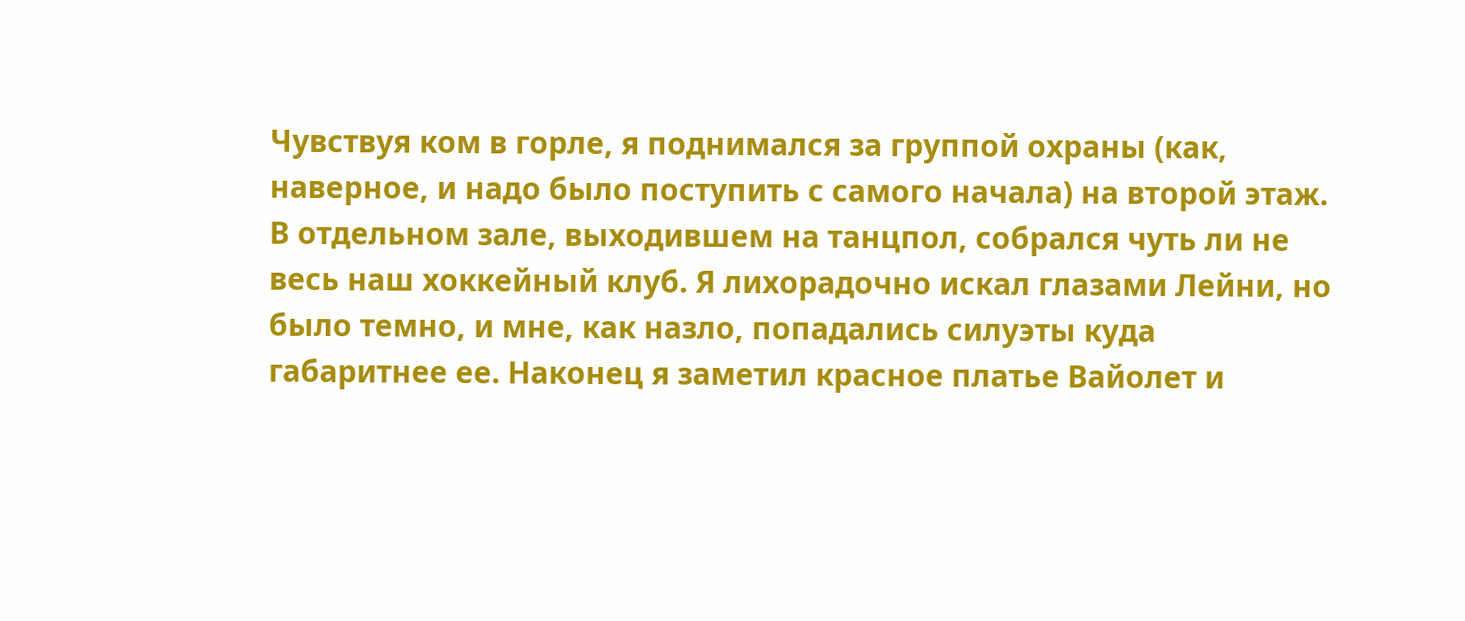Чувствуя ком в горле, я поднимался за группой охраны (как, наверное, и надо было поступить с самого начала) на второй этаж. В отдельном зале, выходившем на танцпол, собрался чуть ли не весь наш хоккейный клуб. Я лихорадочно искал глазами Лейни, но было темно, и мне, как назло, попадались силуэты куда габаритнее ее. Наконец я заметил красное платье Вайолет и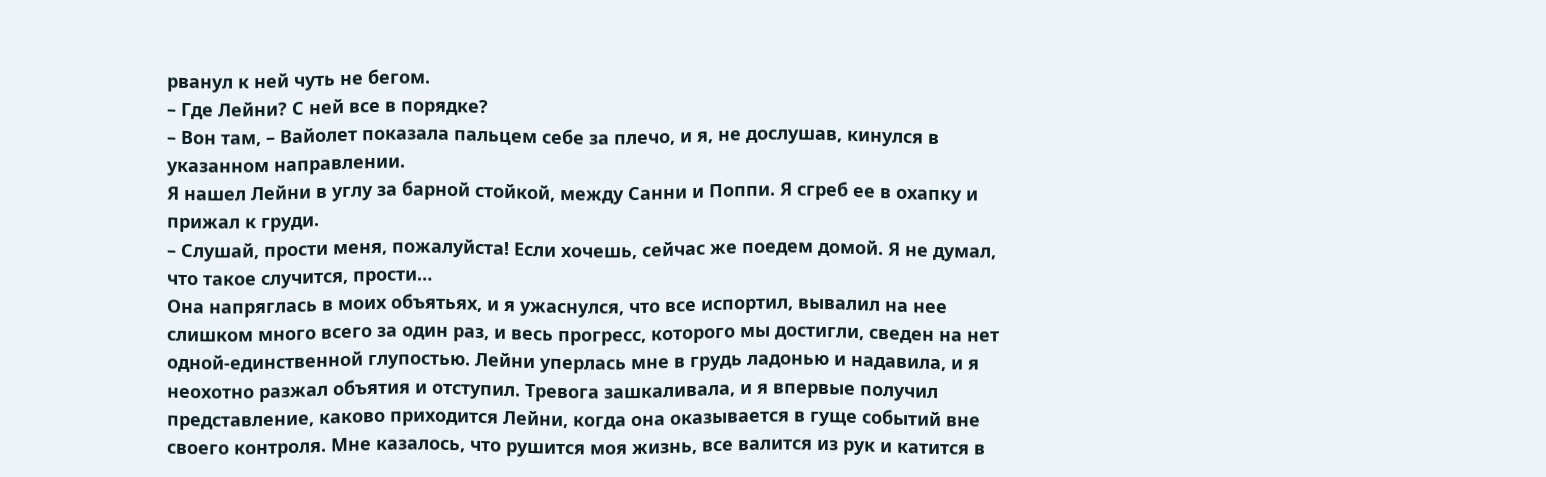рванул к ней чуть не бегом.
– Где Лейни? С ней все в порядке?
– Вон там, – Вайолет показала пальцем себе за плечо, и я, не дослушав, кинулся в указанном направлении.
Я нашел Лейни в углу за барной стойкой, между Санни и Поппи. Я сгреб ее в охапку и прижал к груди.
– Слушай, прости меня, пожалуйста! Если хочешь, сейчас же поедем домой. Я не думал, что такое случится, прости…
Она напряглась в моих объятьях, и я ужаснулся, что все испортил, вывалил на нее слишком много всего за один раз, и весь прогресс, которого мы достигли, сведен на нет одной-единственной глупостью. Лейни уперлась мне в грудь ладонью и надавила, и я неохотно разжал объятия и отступил. Тревога зашкаливала, и я впервые получил представление, каково приходится Лейни, когда она оказывается в гуще событий вне своего контроля. Мне казалось, что рушится моя жизнь, все валится из рук и катится в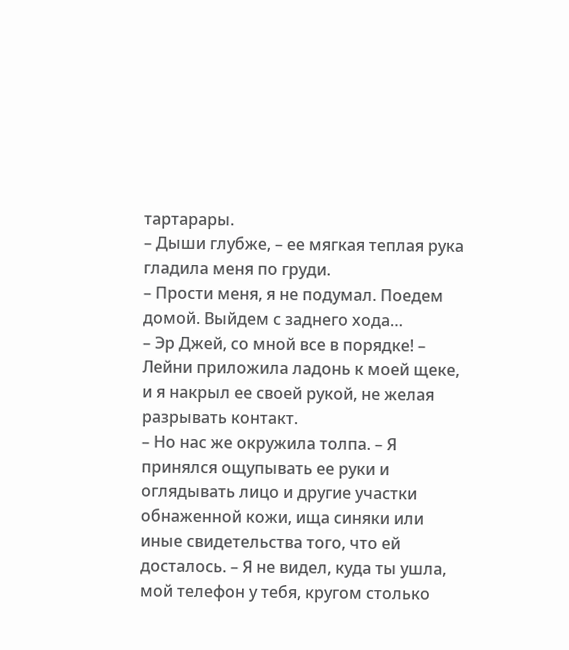тартарары.
– Дыши глубже, – ее мягкая теплая рука гладила меня по груди.
– Прости меня, я не подумал. Поедем домой. Выйдем с заднего хода…
– Эр Джей, со мной все в порядке! – Лейни приложила ладонь к моей щеке, и я накрыл ее своей рукой, не желая разрывать контакт.
– Но нас же окружила толпа. – Я принялся ощупывать ее руки и оглядывать лицо и другие участки обнаженной кожи, ища синяки или иные свидетельства того, что ей досталось. – Я не видел, куда ты ушла, мой телефон у тебя, кругом столько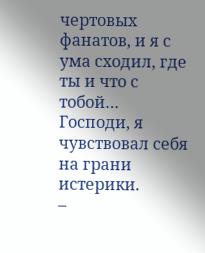чертовых фанатов, и я с ума сходил, где ты и что с тобой…
Господи, я чувствовал себя на грани истерики.
–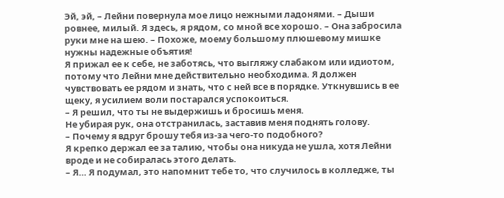Эй, эй, – Лейни повернула мое лицо нежными ладонями. – Дыши ровнее, милый. Я здесь, я рядом, со мной все хорошо. – Она забросила руки мне на шею. – Похоже, моему большому плюшевому мишке нужны надежные объятия!
Я прижал ее к себе, не заботясь, что выгляжу слабаком или идиотом, потому что Лейни мне действительно необходима. Я должен чувствовать ее рядом и знать, что с ней все в порядке. Уткнувшись в ее щеку, я усилием воли постарался успокоиться.
– Я решил, что ты не выдержишь и бросишь меня.
Не убирая рук, она отстранилась, заставив меня поднять голову.
– Почему я вдруг брошу тебя из-за чего-то подобного?
Я крепко держал ее за талию, чтобы она никуда не ушла, хотя Лейни вроде и не собиралась этого делать.
– Я… Я подумал, это напомнит тебе то, что случилось в колледже, ты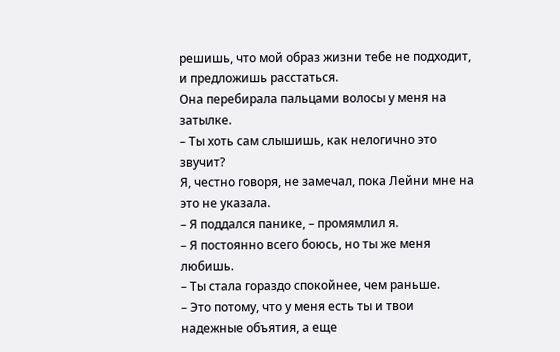решишь, что мой образ жизни тебе не подходит, и предложишь расстаться.
Она перебирала пальцами волосы у меня на затылке.
– Ты хоть сам слышишь, как нелогично это звучит?
Я, честно говоря, не замечал, пока Лейни мне на это не указала.
– Я поддался панике, – промямлил я.
– Я постоянно всего боюсь, но ты же меня любишь.
– Ты стала гораздо спокойнее, чем раньше.
– Это потому, что у меня есть ты и твои надежные объятия, а еще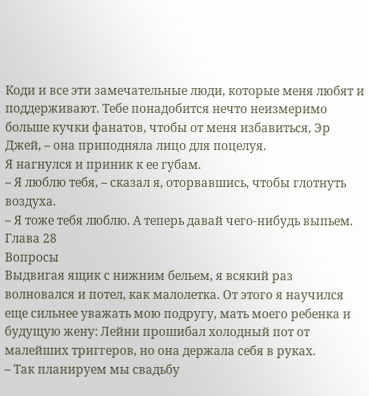Коди и все эти замечательные люди, которые меня любят и поддерживают. Тебе понадобится нечто неизмеримо больше кучки фанатов, чтобы от меня избавиться, Эр Джей, – она приподняла лицо для поцелуя.
Я нагнулся и приник к ее губам.
– Я люблю тебя, – сказал я, оторвавшись, чтобы глотнуть воздуха.
– Я тоже тебя люблю. А теперь давай чего-нибудь выпьем.
Глава 28
Вопросы
Выдвигая ящик с нижним бельем, я всякий раз волновался и потел, как малолетка. От этого я научился еще сильнее уважать мою подругу, мать моего ребенка и будущую жену: Лейни прошибал холодный пот от малейших триггеров, но она держала себя в руках.
– Так планируем мы свадьбу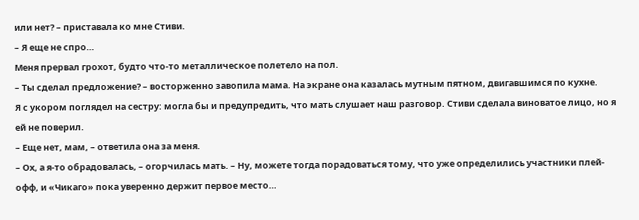или нет? – приставала ко мне Стиви.
– Я еще не спро…
Меня прервал грохот, будто что-то металлическое полетело на пол.
– Ты сделал предложение? – восторженно завопила мама. На экране она казалась мутным пятном, двигавшимся по кухне.
Я с укором поглядел на сестру: могла бы и предупредить, что мать слушает наш разговор. Стиви сделала виноватое лицо, но я ей не поверил.
– Еще нет, мам, – ответила она за меня.
– Ох, а я-то обрадовалась, – огорчилась мать. – Ну, можете тогда порадоваться тому, что уже определились участники плей-офф, и «Чикаго» пока уверенно держит первое место…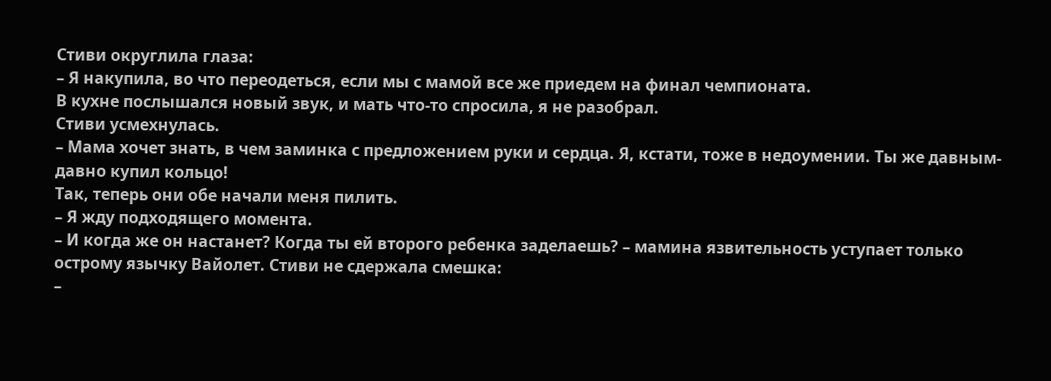Стиви округлила глаза:
– Я накупила, во что переодеться, если мы с мамой все же приедем на финал чемпионата.
В кухне послышался новый звук, и мать что-то спросила, я не разобрал.
Стиви усмехнулась.
– Мама хочет знать, в чем заминка с предложением руки и сердца. Я, кстати, тоже в недоумении. Ты же давным-давно купил кольцо!
Так, теперь они обе начали меня пилить.
– Я жду подходящего момента.
– И когда же он настанет? Когда ты ей второго ребенка заделаешь? – мамина язвительность уступает только острому язычку Вайолет. Стиви не сдержала смешка:
–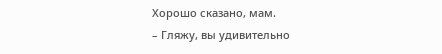Хорошо сказано, мам.
– Гляжу, вы удивительно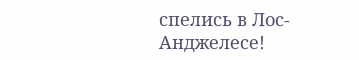спелись в Лос-Анджелесе!